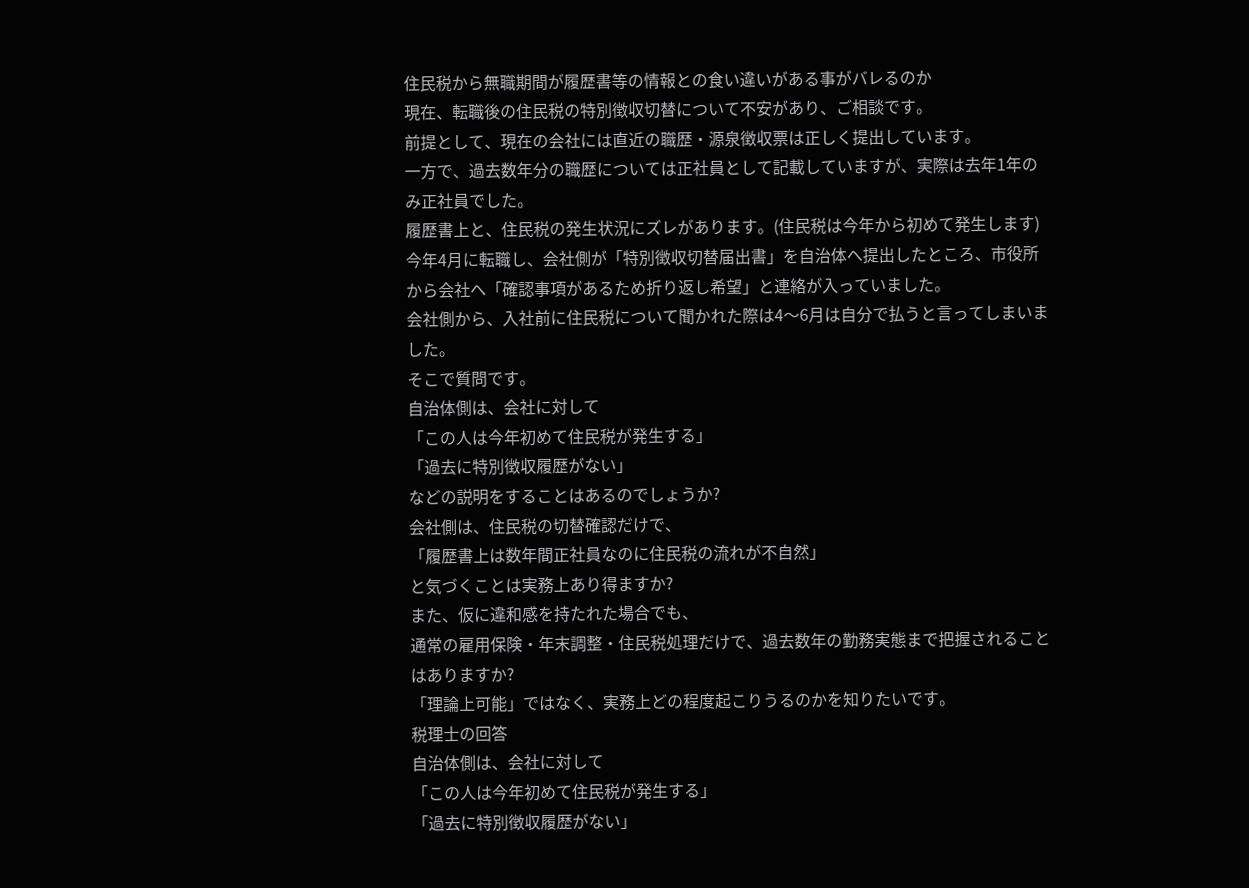住民税から無職期間が履歴書等の情報との食い違いがある事がバレるのか
現在、転職後の住民税の特別徴収切替について不安があり、ご相談です。
前提として、現在の会社には直近の職歴・源泉徴収票は正しく提出しています。
一方で、過去数年分の職歴については正社員として記載していますが、実際は去年1年のみ正社員でした。
履歴書上と、住民税の発生状況にズレがあります。(住民税は今年から初めて発生します)
今年4月に転職し、会社側が「特別徴収切替届出書」を自治体へ提出したところ、市役所から会社へ「確認事項があるため折り返し希望」と連絡が入っていました。
会社側から、入社前に住民税について聞かれた際は4〜6月は自分で払うと言ってしまいました。
そこで質問です。
自治体側は、会社に対して
「この人は今年初めて住民税が発生する」
「過去に特別徴収履歴がない」
などの説明をすることはあるのでしょうか?
会社側は、住民税の切替確認だけで、
「履歴書上は数年間正社員なのに住民税の流れが不自然」
と気づくことは実務上あり得ますか?
また、仮に違和感を持たれた場合でも、
通常の雇用保険・年末調整・住民税処理だけで、過去数年の勤務実態まで把握されることはありますか?
「理論上可能」ではなく、実務上どの程度起こりうるのかを知りたいです。
税理士の回答
自治体側は、会社に対して
「この人は今年初めて住民税が発生する」
「過去に特別徴収履歴がない」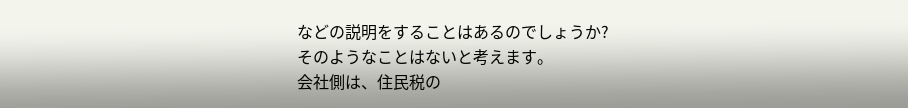などの説明をすることはあるのでしょうか?
そのようなことはないと考えます。
会社側は、住民税の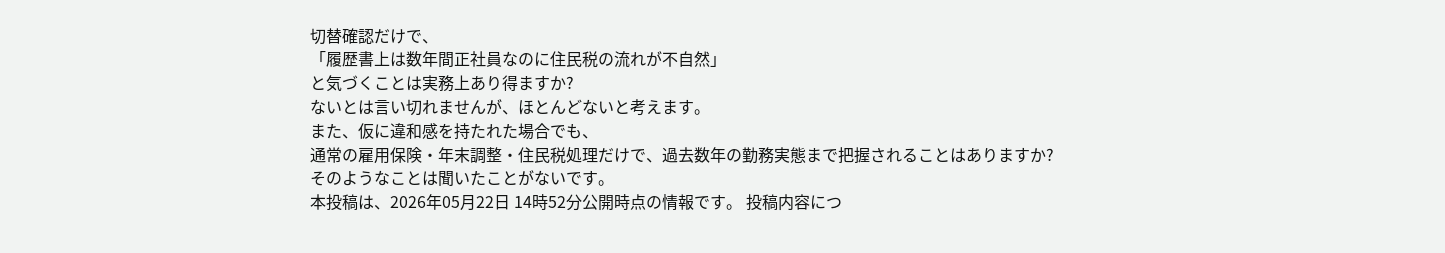切替確認だけで、
「履歴書上は数年間正社員なのに住民税の流れが不自然」
と気づくことは実務上あり得ますか?
ないとは言い切れませんが、ほとんどないと考えます。
また、仮に違和感を持たれた場合でも、
通常の雇用保険・年末調整・住民税処理だけで、過去数年の勤務実態まで把握されることはありますか?
そのようなことは聞いたことがないです。
本投稿は、2026年05月22日 14時52分公開時点の情報です。 投稿内容につ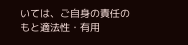いては、ご自身の責任のもと適法性・有用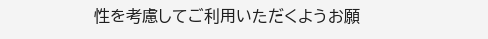性を考慮してご利用いただくようお願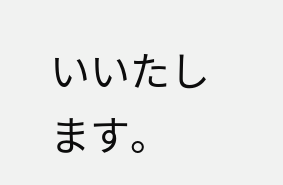いいたします。